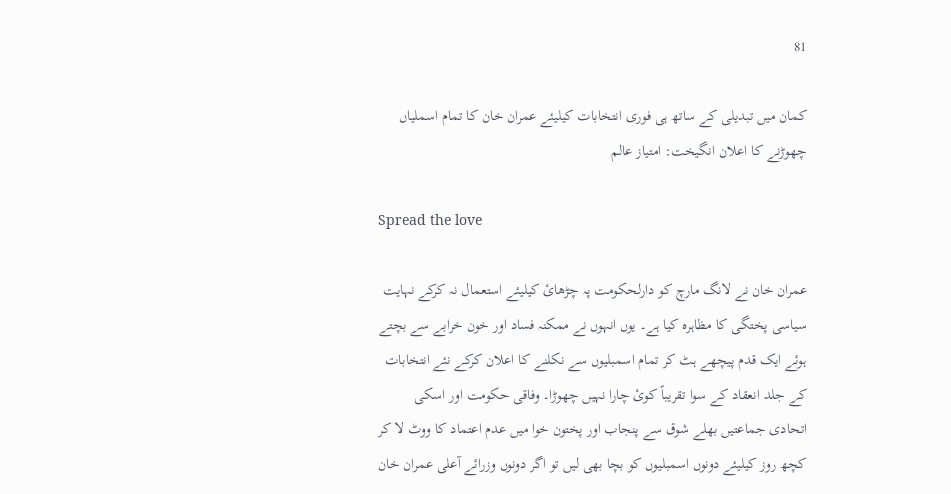81

کمان میں تبدیلی کے ساتھ ہی فوری انتخابات کیلیئے عمران خان کا تمام اسملیاں چھوڑنے کا اعلان انگیخت: امتیاز عالم

Spread the love

عمران خان نے لانگ مارچ کو دارلحکومت پہ چڑھائ کیلیئے استعمال نہ کرکے نہایت سیاسی پختگی کا مظاہرہ کیا ہے۔ یوں انہوں نے ممکنہ فساد اور خون خرابے سے بچتے ہوئے ایک قدم پیچھے ہٹ کر تمام اسمبلیوں سے نکلنے کا اعلان کرکے نئے انتخابات کے جلد انعقاد کے سوا تقریباً کوئ چارا نہیں چھوڑا۔ وفاقی حکومت اور اسکی اتحادی جماعتیں بھلے شوق سے پنجاب اور پختون خوا میں عدم اعتماد کا ووٹ لا کر کچھ روز کیلیئے دونوں اسمبلیوں کو بچا بھی لیں تو اگر دونوں وزرائے آعلی عمران خان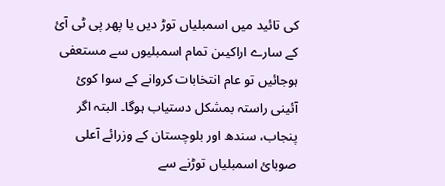کی تائید میں اسمبلیاں توڑ دیں یا پھر پی ٹی آئ کے سارے اراکیںن تمام اسمبلیوں سے مستعفی ہوجائیں تو عام انتخابات کروانے کے سوا کوئ آئینی راستہ بمشکل دستیاب ہوگا۔ البتہ اگر پنجاب، سندھ اور بلوچستان کے وزرائے آعلی صوبائ اسمبلیاں توڑنے سے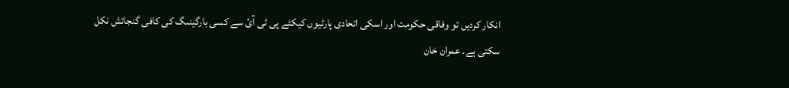انکار کردیں تو وفاقی حکومت اور اسکی اتحادی پارٹیوں کیکئے پی ٹی آئ سے کسی بارگینںگ کی کافی گنجائش نکل سکتی ہے۔ عمران خان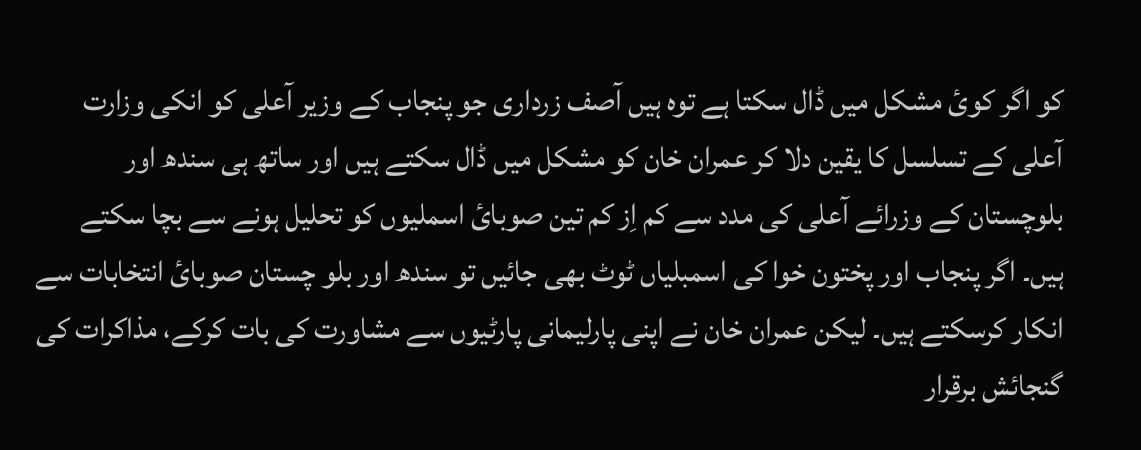کو اگر کوئ مشکل میں ڈال سکتا ہے توہ ہیں آصف زرداری جو پنجاب کے وزیر آعلی کو انکی وزارت آعلی کے تسلسل کا یقین دلا کر عمران خان کو مشکل میں ڈال سکتے ہیں اور ساتھ ہی سندھ اور بلوچستان کے وزرائے آعلی کی مدد سے کم اِز کم تین صوبائ اسملیوں کو تحلیل ہونے سے بچا سکتے ہیں۔ اگر پنجاب اور پختون خوا کی اسمبلیاں ٹوٹ بھی جائیں تو سندھ اور بلو چستان صوبائ انتخابات سے انکار کرسکتے ہیں۔ لیکن عمران خان نے اپنی پارلیمانی پارٹیوں سے مشاورت کی بات کرکے، مذاکرات کی گنجائش برقرار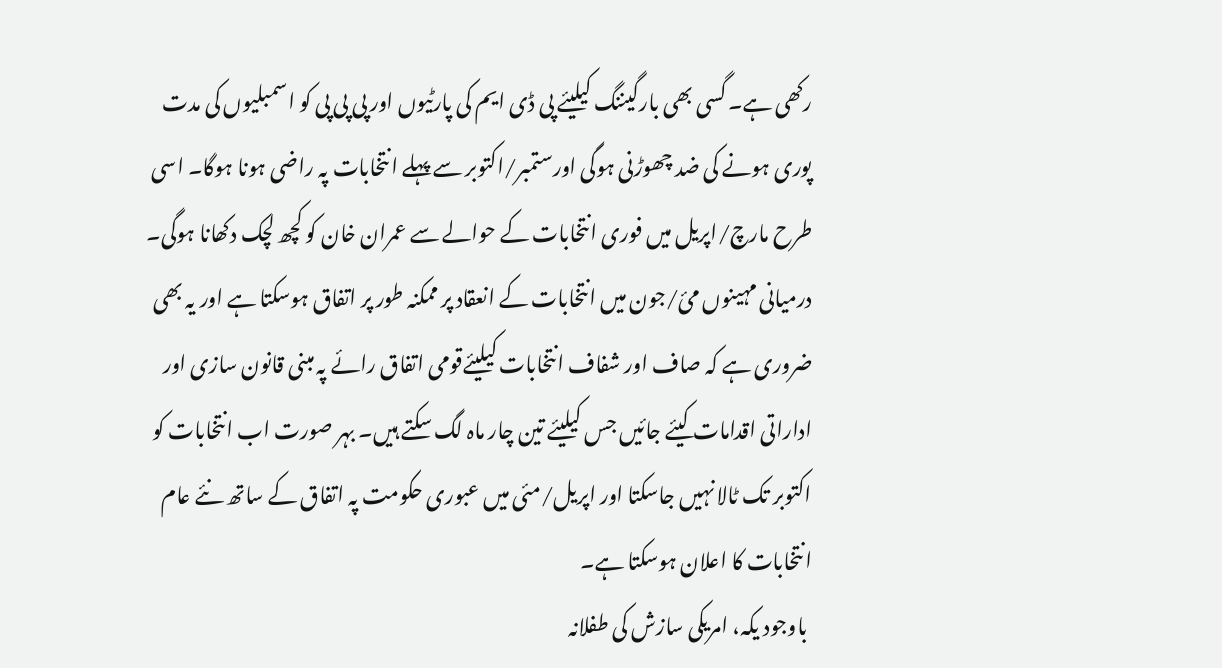رکھی ہے۔ گسی بھی بارگیننگ کیلیئے پی ڈی ایم کی پارٹیوں اور پی پی پی کو اسمبلیوں کی مدت پوری ہونے کی ضد چھوڑنی ہوگی اورستمبر/اکتوبر سے پہلے انتخابات پہ راضی ہونا ہوگا۔ اسی طرح مارچ/اپریل میں فوری انتخابات کے حوالے سے عمران خان کو کچھ لچک دکھانا ہوگی۔ درمیانی مہینوں مئ/جون میں انتخابات کے انعقاد پر ممکنہ طور پر اتفاق ہوسکتا ہے اور یہ بھی ضروری ہے کہ صاف اور شفاف انتخابات کیلیئےقومی اتفاق رائے پہ مبنی قانون سازی اور اداراتی اقدامات کیئے جائیں جس کیلیئے تین چار ماہ لگ سکتے ہیں۔ بہر صورت اب انتخابات کو اکتوبر تک ٹالا نہیں جاسکتا اور اپریل/مئی میں عبوری حکومت پہ اتفاق کے ساتھ نئے عام انتخابات کا اعلان ہوسکتا ہے۔
 باوجود یکہ، امریکی سازش کی طفلانہ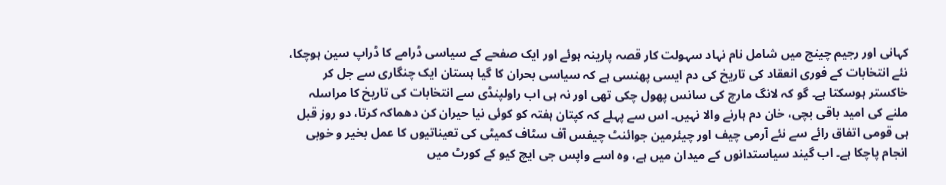کہانی اور رجیم چینج میں شامل نام نہاد سہولت کار قصہ پارینہ ہوئے اور ایک صفحے کے سیاسی ڈرامے کا ڈراپ سین ہوچکا، نئے انتخابات کے فوری انعقاد کی تاریخ کی دم ایسی پھنسی ہے کہ سیاسی بحران کا گیا ہستان ایک چنگاری سے جل کر خاکستر ہوسکتا ہے۔ گو کہ لانگ مارچ کی سانس پھول چکی تھی اور نہ ہی اب راولپنڈی سے انتخابات کی تاریخ کا مراسلہ ملنے کی امید باقی بچی، خان دم ہارنے والا نہیں۔ اس سے پہلے کہ کپتان ہفتہ کو کوئی نیا حیران کن دھماکہ کرتا، دو روز قبل ہی قومی اتفاق رائے سے نئے آرمی چیف اور چیئرمین جوائنٹ چیفس آف سٹاف کمیٹی کی تعیناتیوں کا عمل بخیر و خوبی انجام پاچکا ہے۔ اب گیند سیاستدانوں کے میدان میں ہے، وہ اسے واپس جی ایچ کیو کے کورٹ میں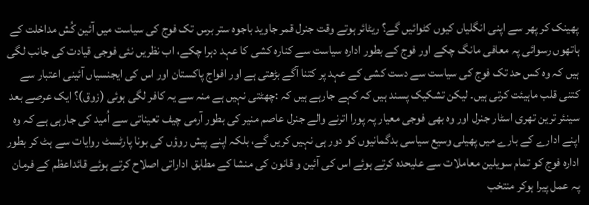پھینک کر پھر سے اپنی انگلیاں کیوں کٹوائیں گے؟ ریٹائر ہوتے وقت جنرل قمر جاوید باجوہ ستر برس تک فوج کی سیاست میں آئین کُش مداخلت کے ہاتھوں رسوائی پہ معافی مانگ چکے اور فوج کے بطور ادارہ سیاست سے کنارہ کشی کا عہد دہرا چکے، اب نظریں نئی فوجی قیادت کی جانب لگی ہیں کہ وہ کس حد تک فوج کی سیاست سے دست کشی کے عہد پر کتنا آگے بڑھتی ہے اور افواج پاکستان اور اس کی ایجنسیاں آئینی اعتبار سے کتنی قلب ماہیئت کرتی ہیں۔ لیکن تشکیک پسند ہیں کہ کہے جارہے ہیں کہ :چھٹتی نہیں ہے منہ سے یہ کافر لگی ہوئی (زوق)؟ ایک عرصے بعد سینئر ترین تھری اسٹار جنرل اور وہ بھی فوجی معیار پہ پورا اترنے والے جنرل عاصم منیر کی بطور آرمی چیف تعیناتی سے اُمید کی جارہی ہے کہ وہ اپنے ادارے کے بارے میں پھیلی وسیع سیاسی بدگمانیوں کو دور ہی نہیں کریں گے، بلکہ اپنے پیش روؤں کی بونا پارٹسٹ روایات سے ہٹ کر بطور ادارہ فوج کو تمام سویلین معاملات سے علیحدہ کرتے ہوئے اس کی آئین و قانون کی منشا کے مطابق اداراتی اصلاح کرتے ہوئے قائداعظم کے فرمان پہ عمل پیرا ہوکر منتخب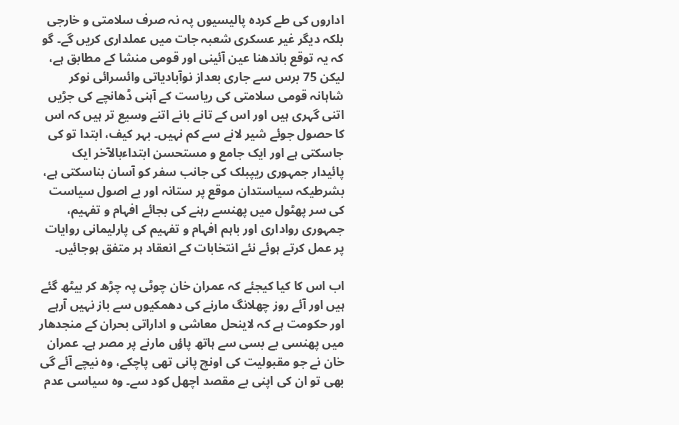اداروں کی طے کردہ پالیسیوں پہ نہ صرف سلامتی و خارجی بلکہ دیگر غیر عسکری شعبہ جات میں عملداری کریں گے۔ گو کہ یہ توقع باندھنا عین آئینی اور قومی منشا کے مطابق ہے، لیکن 75 برس سے جاری بعداز نوآبادیاتی وائسرائی نوکر شاہانہ قومی سلامتی کی ریاست کے آہنی ڈھانچے کی جڑیں اتنی گہری ہیں اور اس کے تانے بانے اتنے وسیع تر ہیں کہ اس کا حصول جوئے شیر لانے سے کم نہیں۔ بہر کیف، ابتدا تو کی جاسکتی ہے اور ایک جامع و مستحسن ابتداءبالآخر ایک پائیدار جمہوری ریپبلک کی جانب سفر کو آسان بناسکتی ہے، بشرطیکہ سیاستدان موقع پر ستانہ اور بے اصول سیاست کی سر پھٹول میں پھنسے رہنے کی بجائے افہام و تفہیم، جمہوری رواداری اور باہم افہام و تفہیم کی پارلیمانی روایات پر عمل کرتے ہوئے نئے انتخابات کے انعقاد ہر متفق ہوجائیں۔

اب اس کا کیا کیجئے کہ عمران خان چوٹی پہ چڑھ کر بیٹھ گئے ہیں اور آئے روز چھلانگ مارنے کی دھمکیوں سے باز نہیں آرہے اور حکومت ہے کہ لاینحل معاشی و اداراتی بحران کے منجدھار میں پھنسی بے بسی سے ہاتھ پاؤں مارنے پر مصر ہے۔ عمران خان نے جو مقبولیت کی اونچ پانی تھی پاچکے، وہ نیچے آئے گی بھی تو ان کی اپنی بے مقصد اچھل کود سے۔ وہ سیاسی عدم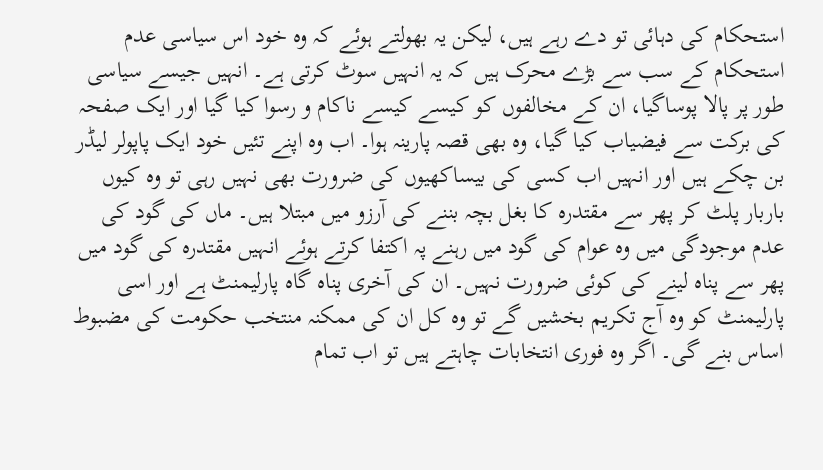استحکام کی دہائی تو دے رہے ہیں، لیکن یہ بھولتے ہوئے کہ وہ خود اس سیاسی عدم استحکام کے سب سے بڑے محرک ہیں کہ یہ انہیں سوٹ کرتی ہے۔ انہیں جیسے سیاسی طور پر پالا پوساگیا، ان کے مخالفوں کو کیسے کیسے ناکام و رسوا کیا گیا اور ایک صفحہ کی برکت سے فیضیاب کیا گیا، وہ بھی قصہ پارینہ ہوا۔ اب وہ اپنے تئیں خود ایک پاپولر لیڈر بن چکے ہیں اور انہیں اب کسی کی بیساکھیوں کی ضرورت بھی نہیں رہی تو وہ کیوں باربار پلٹ کر پھر سے مقتدرہ کا بغل بچہ بننے کی آرزو میں مبتلا ہیں۔ ماں کی گود کی عدم موجودگی میں وہ عوام کی گود میں رہنے پہ اکتفا کرتے ہوئے انہیں مقتدرہ کی گود میں پھر سے پناہ لینے کی کوئی ضرورت نہیں۔ ان کی آخری پناہ گاہ پارلیمنٹ ہے اور اسی پارلیمنٹ کو وہ آج تکریم بخشیں گے تو وہ کل ان کی ممکنہ منتخب حکومت کی مضبوط اساس بنے گی۔ اگر وہ فوری انتخابات چاہتے ہیں تو اب تمام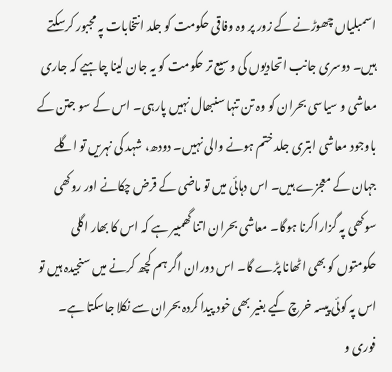اسمبلیاں چھوڑنے کے زور پر وہ وفاقی حکومت کو جلد انتخابات پہ مجبور کرسکتے ہیں۔ دوسری جانب اتحادیوں کی وسیع تر حکومت کو یہ جان لینا چاہیے کہ جاری معاشی و سیاسی بحران کو وہ تن تنہا سنبھال نہیں پارہی۔ اس کے سو جتن کے باوجود معاشی ابتری جلد ختم ہونے والی نہیں۔ دودھ، شہد کی نہریں تو اگلے جہان کے معجزے ہیں۔ اس دہائی میں تو ماضی کے قرض چکانے اور روکھی سوکھی پہ گزاراکرنا ہوگا۔ معاشی بحران اتنا گھمبیر ہے کہ اس کا بھار اگلی حکومتوں کو بھی اٹھانا پڑے گا۔ اس دوران اگر ہم کچھ کرنے میں سنجیدہ ہیں تو اس پہ کوئی پیسہ خرچ کیے بغیر بھی خود پیدا کردہ بحران سے نکلا جاسکتا ہے۔
فوری و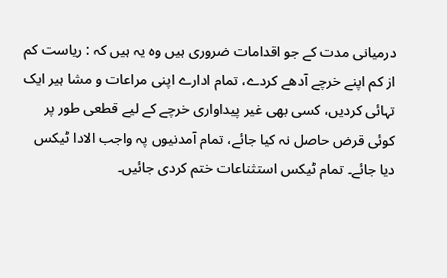درمیانی مدت کے جو اقدامات ضروری ہیں وہ یہ ہیں کہ : ریاست کم از کم اپنے خرچے آدھے کردے، تمام ادارے اپنی مراعات و مشا ہیر ایک تہائی کردیں، کسی بھی غیر پیداواری خرچے کے لیے قطعی طور پر کوئی قرض حاصل نہ کیا جائے، تمام آمدنیوں پہ واجب الادا ٹیکس دیا جائے۔ تمام ٹیکس استثناعات ختم کردی جائیں۔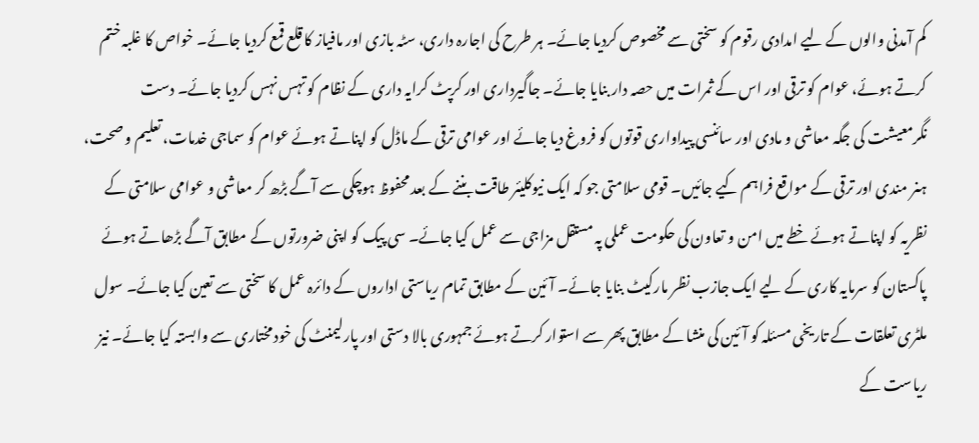کم آمدنی والوں کے لیے امدادی رقوم کو سختی سے مخصوص کردیا جائے۔ ہر طرح کی اجارہ داری، سٹہ بازی اور مافیاز کا قلع قمع کردیا جائے۔ خواص کا غلبہ ختم کرتے ہوئے، عوام کو ترقی اور اس کے ثمرات میں حصہ دار بنایا جائے۔ جاگیرداری اور کرپٹ کرایہ داری کے نظام کو تہس نہس کردیا جائے۔ دست نگرمعیشت کی جگہ معاشی و مادی اور سائنسی پیداواری قوتوں کو فروغ دیا جائے اور عوامی ترقی کے ماڈل کو اپناتے ہوئے عوام کو سماجی خدمات، تعلیم و صحت، ہنر مندی اور ترقی کے مواقع فراہم کیے جائیں۔ قومی سلامتی جو کہ ایک نیوکلیئر طاقت بننے کے بعد محفوظ ہوچکی سے آگے بڑھ کر معاشی و عوامی سلامتی کے نظریہ کو اپناتے ہوئے خطے میں امن و تعاون کی حکومت عملی پہ مستقل مزاجی سے عمل کیا جائے۔ سی پیک کو اپنی ضرورتوں کے مطابق آگے بڑھاتے ہوئے پاکستان کو سرمایہ کاری کے لیے ایک جازب نظر مارکیٹ بنایا جائے۔ آئین کے مطابق تمام ریاستی اداروں کے دائرہ عمل کا سختی سے تعین کیا جائے۔ سول ملٹری تعلقات کے تاریخی مسئلہ کو آئین کی منشا کے مطابق پھر سے استوار کرتے ہوئے جمہوری بالا دستی اور پارلیمنٹ کی خود مختاری سے وابستہ کیا جائے۔ نیز ریاست کے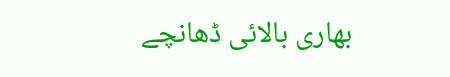بھاری بالائی ڈھانچے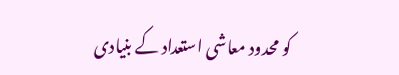کو محدود معاشی استعداد کے بنیادی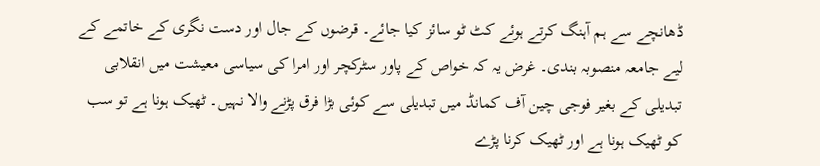ڈھانچے سے ہم آہنگ کرتے ہوئے کٹ ٹو سائز کیا جائے۔ قرضوں کے جال اور دست نگری کے خاتمے کے لیے جامعہ منصوبہ بندی۔ غرض یہ کہ خواص کے پاور سٹرکچر اور امرا کی سیاسی معیشت میں انقلابی تبدیلی کے بغیر فوجی چین آف کمانڈ میں تبدیلی سے کوئی بڑا فرق پڑنے والا نہیں۔ ٹھیک ہونا ہے تو سب کو ٹھیک ہونا ہے اور ٹھیک کرنا پڑے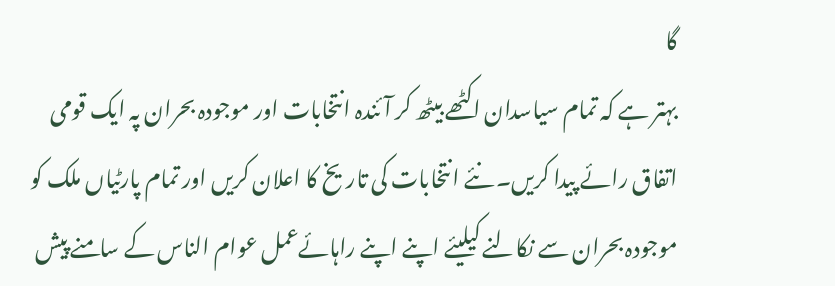گا
بہتر ہے کہ تمام سیاسدان اکٹھے بیٹھ کر آئندہ انتخابات اور موجودہ بحران پہ ایک قومی اتفاق رائے پیدا کریں۔ نئے انتخابات کی تاریخ کا اعلان کریں اور تمام پارٹیاں ملک کو موجودہ بحران سے نکالنے کیلیئے اپنے اپنے راہائےعمل عوام الناس کے سامنے پیش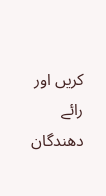کریں اور رائے دھندگان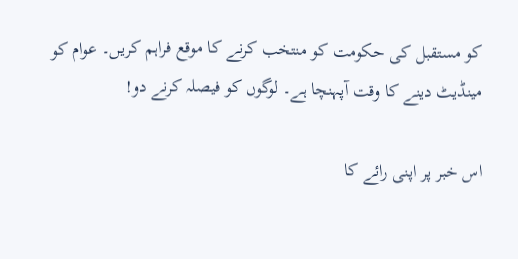کو مستقبل کی حکومت کو منتخب کرنے کا موقع فراہم کریں۔ عوام کو مینڈیٹ دینے کا وقت آپہنچا ہے۔ لوگوں کو فیصلہ کرنے دو!

اس خبر پر اپنی رائے کا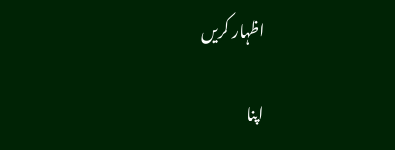اظہار کریں

اپنا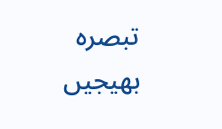تبصرہ بھیجیں